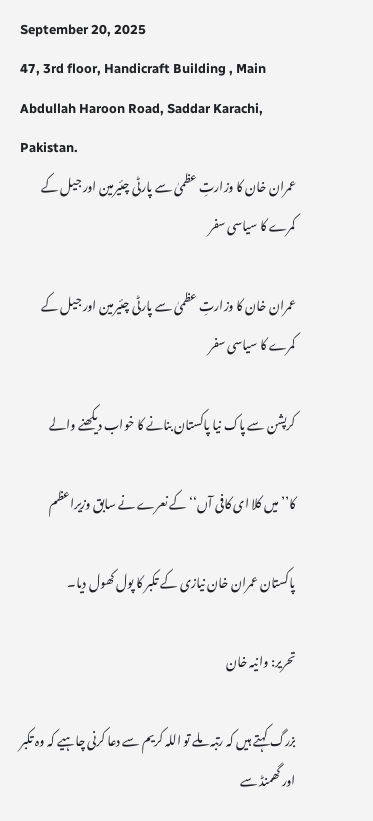September 20, 2025
47, 3rd floor, Handicraft Building , Main Abdullah Haroon Road, Saddar Karachi, Pakistan.
عمران خان کا وزارتِ عظمیٰ سے پارٹی چئیرمین اور جیل کے کمرے کا سیاسی سفر

عمران خان کا وزارتِ عظمیٰ سے پارٹی چئیرمین اور جیل کے کمرے کا سیاسی سفر

کرپشن سے پاک نیا پاکستان بنانے کا خواب دیکھنے والے

کا’’میں کلا ای کافی آں‘‘ کے نعرے نے سابق وزیراعظم

پاکستان عمران خان نیازی کے تکبر کا پول کھول دیا۔

تحریر: وانیہ خان

بزرگ کہتے ہیں کہ رتبہ ملے تو اللہ کریم سے دعا کرنی چاہیے کہ وہ تکبر اور گھمنڈ سے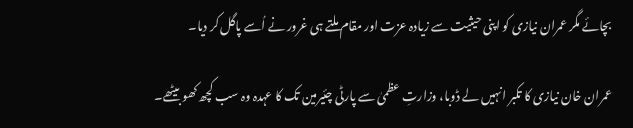بچائے مگر عمران نیازی کو اپنی حیثیت سے زیادہ عزت اور مقام ملتے ہی غرور نے اُسے پاگل کر دیا۔

عمران خان نیازی کا تکبر انہیں لے ڈوبا، وزارتِ عظمیٰ سے پارٹی چئیرمین تک کا عہدہ وہ سب کچھ کھو بیٹھے۔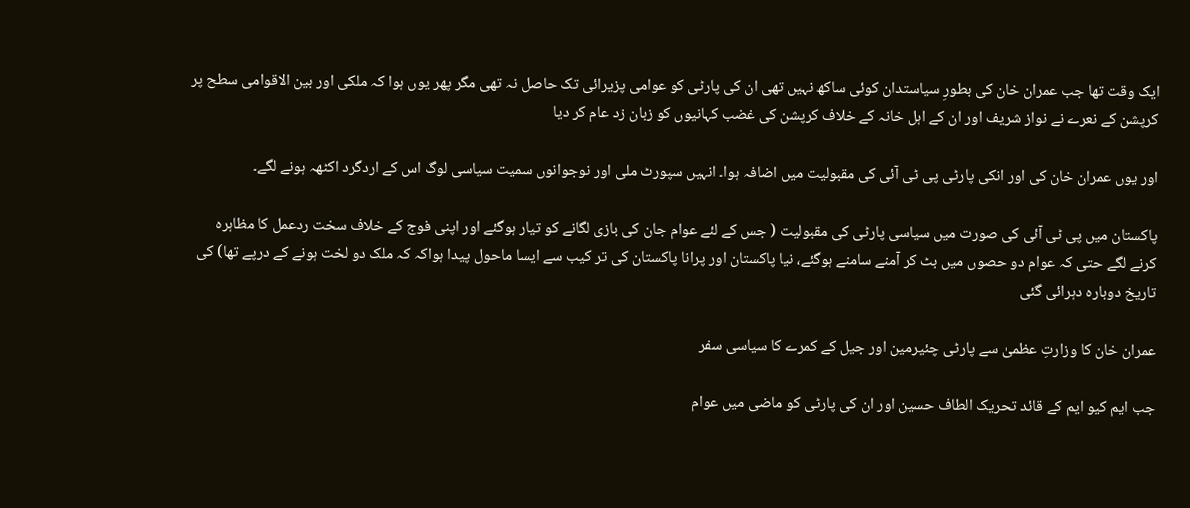ایک وقت تھا جب عمران خان کی بطورِ سیاستدان کوئی ساکھ نہیں تھی ان کی پارٹی کو عوامی پزیرائی تک حاصل نہ تھی مگر پھر یوں ہوا کہ ملکی اور بین الاقوامی سطح پر کرپشن کے نعرے نے نواز شریف اور ان کے اہل خانہ کے خلاف کرپشن کی غضب کہانیوں کو زبان زد عام کر دیا

اور یوں عمران خان کی اور انکی پارٹی پی ٹی آئی کی مقبولیت میں اضافہ ہوا۔ انہیں سپورٹ ملی اور نوجوانوں سمیت سیاسی لوگ اس کے اردگرد اکٹھہ ہونے لگے۔

پاکستان میں پی ٹی آئی کی صورت میں سیاسی پارٹی کی مقبولیت ( جس کے لئے عوام جان کی بازی لگانے کو تیار ہوگئے اور اپنی فوج کے خلاف سخت ردعمل کا مظاہرہ کرنے لگے حتی کہ عوام دو حصوں میں بٹ کر آمنے سامنے ہوگئے، نیا پاکستان اور پرانا پاکستان کی تر کیب سے ایسا ماحول پیدا ہواکہ کہ ملک دو لخت ہونے کے درپے تھا) کی تاریخ دوبارہ دہرائی گئی

عمران خان کا وزارتِ عظمیٰ سے پارٹی چئیرمین اور جیل کے کمرے کا سیاسی سفر

جب ایم کیو ایم کے قائد تحریک الطاف حسین اور ان کی پارٹی کو ماضی میں عوام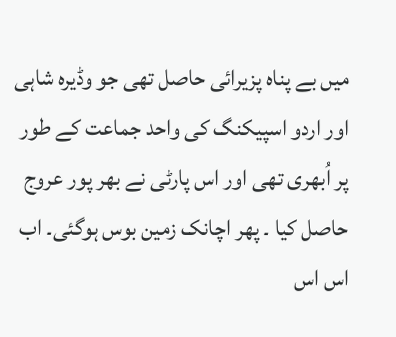میں بے پناہ پزیرائی حاصل تھی جو وڈیرہ شاہی اور اردو اسپیکنگ کی واحد جماعت کے طور پر اُبھری تھی اور اس پارٹی نے بھر پور عروج حاصل کیا ۔ پھر اچانک زمین بوس ہوگئی۔ اب اس اس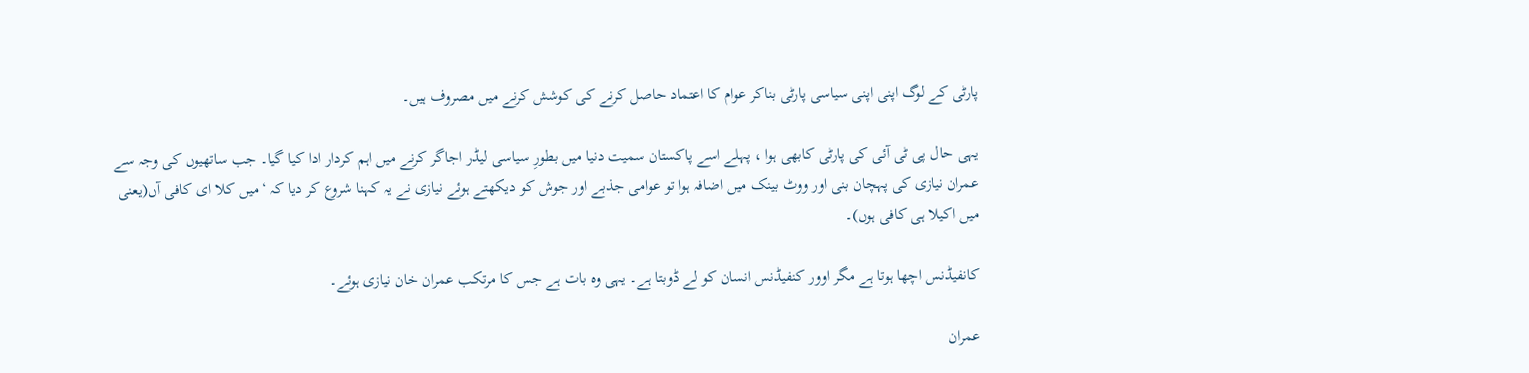پارٹی کے لوگ اپنی اپنی سیاسی پارٹی بناکر عوام کا اعتماد حاصل کرنے کی کوشش کرنے میں مصروف ہیں۔

یہی حال پی ٹی آئی کی پارٹی کابھی ہوا ، پہلے اسے پاکستان سمیت دنیا میں بطورِ سیاسی لیڈر اجاگر کرنے میں اہم کردار ادا کیا گیا۔ جب ساتھیوں کی وجہ سے عمران نیازی کی پہچان بنی اور ووٹ بینک میں اضافہ ہوا تو عوامی جذبے اور جوش کو دیکھتے ہوئے نیازی نے یہ کہنا شروع کر دیا کہ ‘میں کلا ای کافی آں(یعنی میں اکیلا ہی کافی ہوں)۔

کانفیڈنس اچھا ہوتا ہے مگر اوور کنفیڈنس انسان کو لے ڈوبتا ہے۔ یہی وہ بات ہے جس کا مرتکب عمران خان نیازی ہوئے۔

عمران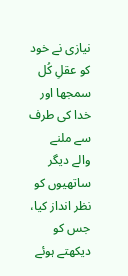نیازی نے خود کو عقلِ کُل سمجھا اور خدا کی طرف سے ملنے والے دیگر ساتھیوں کو نظر انداز کیا، جس کو دیکھتے ہوئے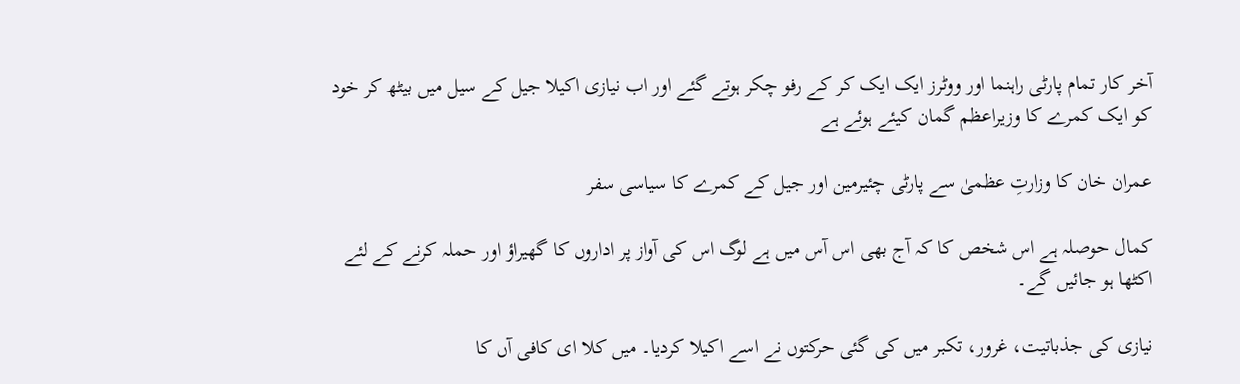آخر کار تمام پارٹی راہنما اور ووٹرز ایک ایک کر کے رفو چکر ہوتے گئے اور اب نیازی اکیلا جیل کے سیل میں بیٹھ کر خود کو ایک کمرے کا وزیراعظم گمان کیئے ہوئے ہے

عمران خان کا وزارتِ عظمیٰ سے پارٹی چئیرمین اور جیل کے کمرے کا سیاسی سفر

کمال حوصلہ ہے اس شخص کا کہ آج بھی اس آس میں ہے لوگ اس کی آواز پر اداروں کا گھیراؤ اور حملہ کرنے کے لئے اکٹھا ہو جائیں گے۔

نیازی کی جذباتیت، غرور، تکبر میں کی گئی حرکتوں نے اسے اکیلا کردیا۔ میں کلا ای کافی آں کا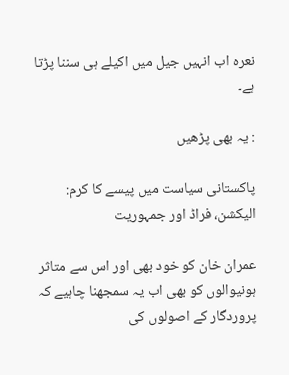نعرہ اب انہیں جیل میں اکیلے ہی سننا پڑتا ہے۔

: یہ بھی پڑھیں

پاکستانی سیاست میں پیسے کا کرم: الیکشن، فراڈ اور جمہوریت

عمران خان کو خود بھی اور اس سے متاثر ہونیوالوں کو بھی اب یہ سمجھنا چاہیے کہ پروردگار کے اصولوں کی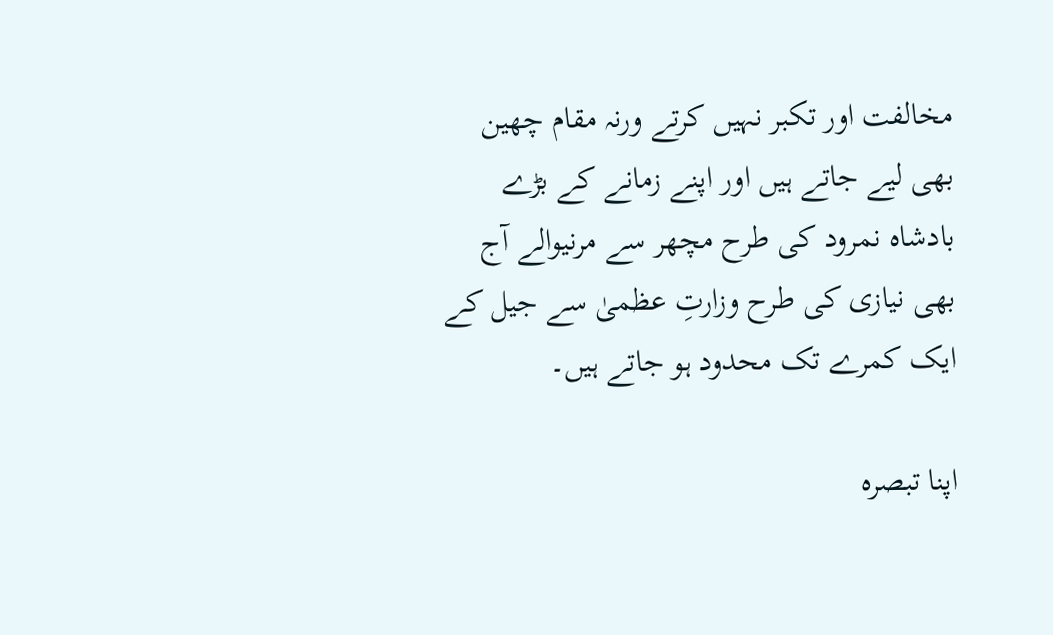مخالفت اور تکبر نہیں کرتے ورنہ مقام چھین بھی لیے جاتے ہیں اور اپنے زمانے کے بڑے بادشاہ نمرود کی طرح مچھر سے مرنیوالے آج بھی نیازی کی طرح وزارتِ عظمیٰ سے جیل کے ایک کمرے تک محدود ہو جاتے ہیں۔

اپنا تبصرہ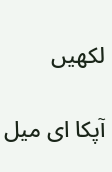لکھیں

آپکا ای میل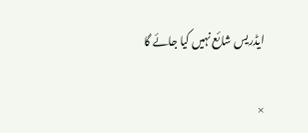ایڈریس شائع نہیں کیا جائے گا

×